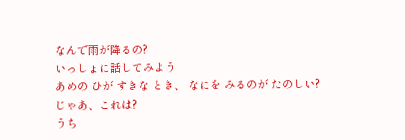なんで雨が降るの?
いっしょに話してみよう
あめの ひが すきな とき、 なにを みるのが たのしい?
じゃあ、これは?
うち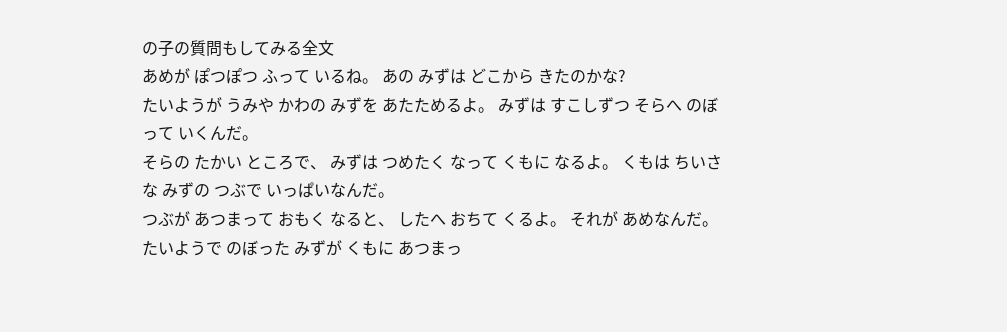の子の質問もしてみる全文
あめが ぽつぽつ ふって いるね。 あの みずは どこから きたのかな?
たいようが うみや かわの みずを あたためるよ。 みずは すこしずつ そらへ のぼって いくんだ。
そらの たかい ところで、 みずは つめたく なって くもに なるよ。 くもは ちいさな みずの つぶで いっぱいなんだ。
つぶが あつまって おもく なると、 したへ おちて くるよ。 それが あめなんだ。
たいようで のぼった みずが くもに あつまっ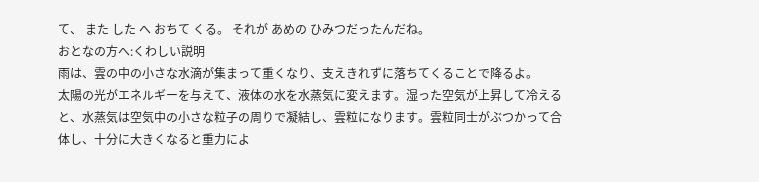て、 また した へ おちて くる。 それが あめの ひみつだったんだね。
おとなの方へ:くわしい説明
雨は、雲の中の小さな水滴が集まって重くなり、支えきれずに落ちてくることで降るよ。
太陽の光がエネルギーを与えて、液体の水を水蒸気に変えます。湿った空気が上昇して冷えると、水蒸気は空気中の小さな粒子の周りで凝結し、雲粒になります。雲粒同士がぶつかって合体し、十分に大きくなると重力によ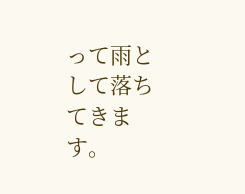って雨として落ちてきます。